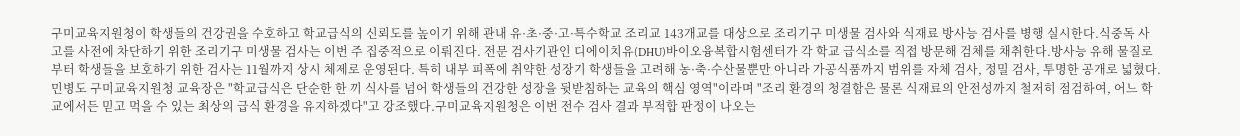구미교육지원청이 학생들의 건강권을 수호하고 학교급식의 신뢰도를 높이기 위해 관내 유·초·중·고·특수학교 조리교 143개교를 대상으로 조리기구 미생물 검사와 식재료 방사능 검사를 병행 실시한다.식중독 사고를 사전에 차단하기 위한 조리기구 미생물 검사는 이번 주 집중적으로 이뤄진다. 전문 검사기관인 디에이치유(DHU)바이오융복합시험센터가 각 학교 급식소를 직접 방문해 검체를 채취한다.방사능 유해 물질로부터 학생들을 보호하기 위한 검사는 11월까지 상시 체제로 운영된다. 특히 내부 피폭에 취약한 성장기 학생들을 고려해 농·축·수산물뿐만 아니라 가공식품까지 범위를 자체 검사, 정밀 검사, 투명한 공개로 넓혔다.민병도 구미교육지원청 교육장은 "학교급식은 단순한 한 끼 식사를 넘어 학생들의 건강한 성장을 뒷받침하는 교육의 핵심 영역"이라며 "조리 환경의 청결함은 물론 식재료의 안전성까지 철저히 점검하여, 어느 학교에서든 믿고 먹을 수 있는 최상의 급식 환경을 유지하겠다"고 강조했다.구미교육지원청은 이번 전수 검사 결과 부적합 판정이 나오는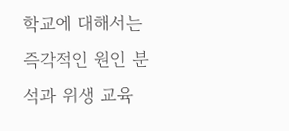학교에 대해서는 즉각적인 원인 분석과 위생 교육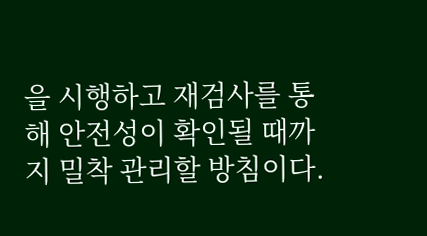을 시행하고 재검사를 통해 안전성이 확인될 때까지 밀착 관리할 방침이다.